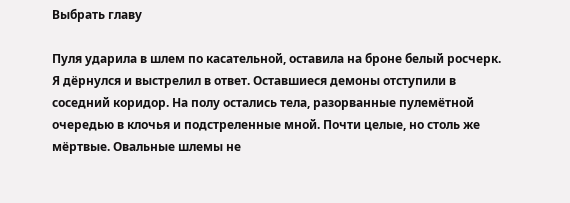Выбрать главу

Пуля ударила в шлем по касательной, оставила на броне белый росчерк. Я дёрнулся и выстрелил в ответ. Оставшиеся демоны отступили в соседний коридор. На полу остались тела, разорванные пулемётной очередью в клочья и подстреленные мной. Почти целые, но столь же мёртвые. Овальные шлемы не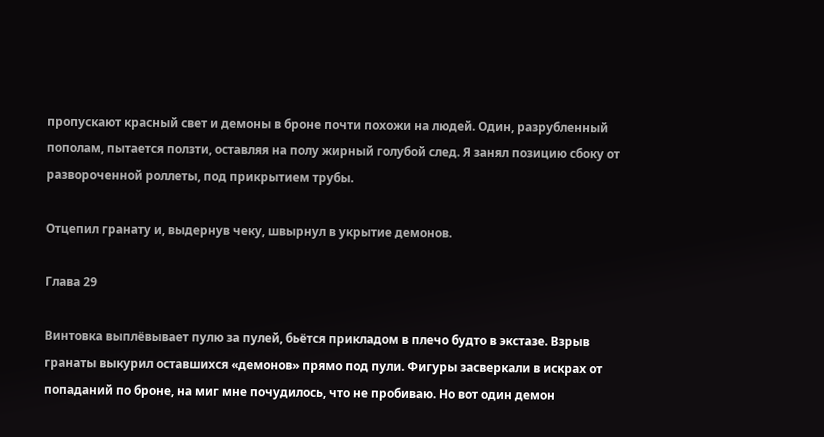пропускают красный свет и демоны в броне почти похожи на людей. Один, разрубленный пополам, пытается ползти, оставляя на полу жирный голубой след. Я занял позицию сбоку от развороченной роллеты, под прикрытием трубы.

Отцепил гранату и, выдернув чеку, швырнул в укрытие демонов.

Глава 29

Винтовка выплёвывает пулю за пулей, бьётся прикладом в плечо будто в экстазе. Взрыв гранаты выкурил оставшихся «демонов» прямо под пули. Фигуры засверкали в искрах от попаданий по броне, на миг мне почудилось, что не пробиваю. Но вот один демон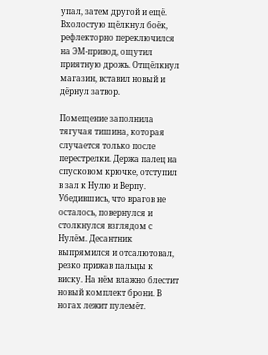упал, затем другой и ещё. Вхолостую щёлкнул боёк, рефлекторно переключился на ЭМ-привод, ощутил приятную дрожь. Отщёлкнул магазин, вставил новый и дёрнул затвор.

Помещение заполнила тягучая тишина, которая случается только после перестрелки. Держа палец на спусковом крючке, отступил в зал к Нулю и Верпу. Убедившись, что врагов не осталось, повернулся и столкнулся взглядом с Нулём. Десантник выпрямился и отсалютовал, резко прижав пальцы к виску. На нём влажно блестит новый комплект брони. В ногах лежит пулемёт.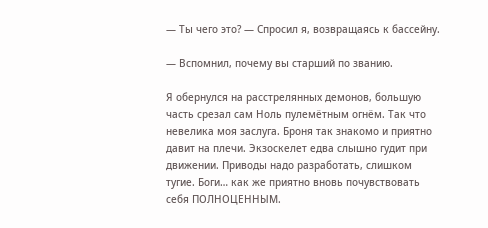— Ты чего это? — Спросил я, возвращаясь к бассейну.

— Вспомнил, почему вы старший по званию.

Я обернулся на расстрелянных демонов, большую часть срезал сам Ноль пулемётным огнём. Так что невелика моя заслуга. Броня так знакомо и приятно давит на плечи. Экзоскелет едва слышно гудит при движении. Приводы надо разработать, слишком тугие. Боги… как же приятно вновь почувствовать себя ПОЛНОЦЕННЫМ.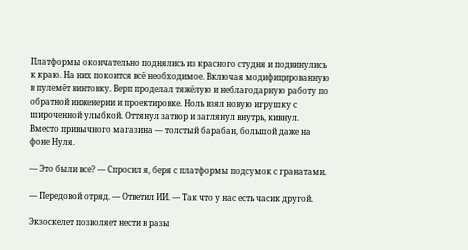Платформы окончательно поднялись из красного студня и подвинулись к краю. На них покоится всё необходимое. Включая модифицированную в пулемёт винтовку. Верп проделал тяжёлую и неблагодарную работу по обратной инженерии и проектировке. Ноль взял новую игрушку с широченной улыбкой. Оттянул затвор и заглянул внутрь, кивнул. Вместо привычного магазина — толстый барабан, большой даже на фоне Нуля.

— Это были все? — Спросил я, беря с платформы подсумок с гранатами.

— Передовой отряд. — Ответил ИИ. — Так что у нас есть часик другой.

Экзоскелет позволяет нести в разы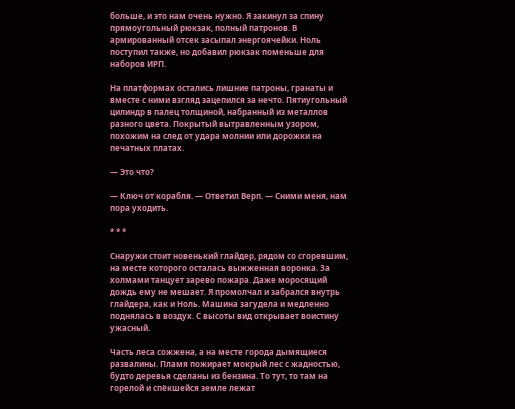больше, и это нам очень нужно. Я закинул за спину прямоугольный рюкзак, полный патронов. В армированный отсек засыпал энергоячейки. Ноль поступил также, но добавил рюкзак поменьше для наборов ИРП.

На платформах остались лишние патроны, гранаты и вместе с ними взгляд зацепился за нечто. Пятиугольный цилиндр в палец толщиной, набранный из металлов разного цвета. Покрытый вытравленным узором, похожим на след от удара молнии или дорожки на печатных платах.

— Это что?

— Ключ от корабля. — Ответил Верп. — Сними меня, нам пора уходить.

* * *

Снаружи стоит новенький глайдер, рядом со сгоревшим, на месте которого осталась выжженная воронка. За холмами танцует зарево пожара. Даже моросящий дождь ему не мешает. Я промолчал и забрался внутрь глайдера, как и Ноль. Машина загудела и медленно поднялась в воздух. С высоты вид открывает воистину ужасный.

Часть леса сожжена, а на месте города дымящиеся развалины. Пламя пожирает мокрый лес с жадностью, будто деревья сделаны из бензина. То тут, то там на горелой и спёкшейся земле лежат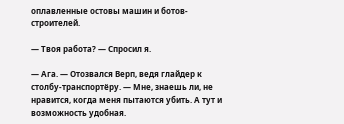оплавленные остовы машин и ботов-строителей.

— Твоя работа? — Спросил я.

— Ага. — Отозвался Верп, ведя глайдер к столбу-транспортёру. — Мне, знаешь ли, не нравится, когда меня пытаются убить. А тут и возможность удобная.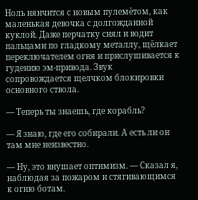Ноль нянчится с новым пулемётом, как маленькая девочка с долгожданной куклой. Даже перчатку снял и водит пальцами по гладкому металлу, щёлкает переключателем огня и прислушивается к гудению эм-привода. Звук сопровождается щелчком блокировки основного ствола.

— Теперь ты знаешь, где корабль?

— Я знаю, где его собирали. А есть ли он там мне неизвестно.

— Ну, это внушает оптимизм. — Сказал я, наблюдая за пожаром и стягивающимся к огню ботам.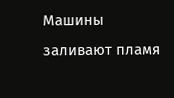Машины заливают пламя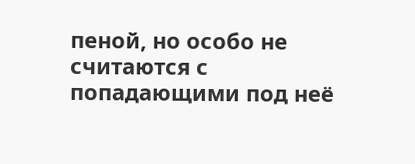пеной, но особо не считаются с попадающими под неё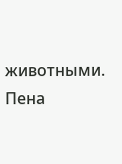животными. Пена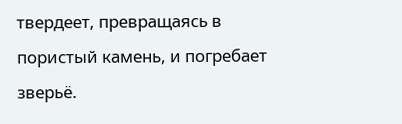твердеет, превращаясь в пористый камень, и погребает зверьё.